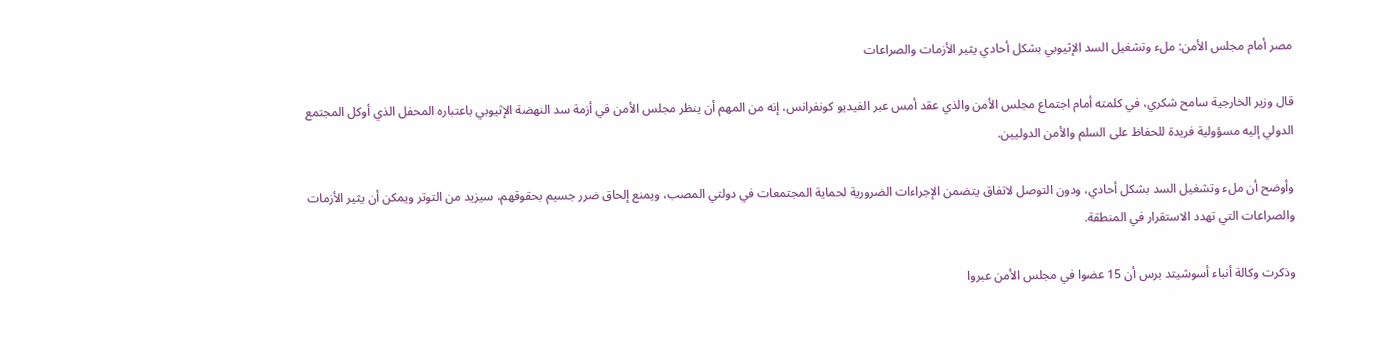مصر أمام مجلس الأمن: ملء وتشغيل السد الإثيوبي بشكل أحادي يثير الأزمات والصراعات

قال وزير الخارجية سامح شكري، في كلمته أمام اجتماع مجلس الأمن والذي عقد أمس عبر الفيديو كونفرانس، إنه من المهم أن ينظر مجلس الأمن في أزمة سد النهضة الإثيوبي باعتباره المحفل الذي أوكل المجتمع الدولي إليه مسؤولية فريدة للحفاظ على السلم والأمن الدوليين.

وأوضح أن ملء وتشغيل السد بشكل أحادي، ودون التوصل لاتفاق يتضمن الإجراءات الضرورية لحماية المجتمعات في دولتي المصب، ويمنع إلحاق ضرر جسيم بحقوقهم، سيزيد من التوتر ويمكن أن يثير الأزمات والصراعات التي تهدد الاستقرار في المنطقة.

وذكرت وكالة أنباء أسوشيتد برس أن 15 عضوا في مجلس الأمن عبروا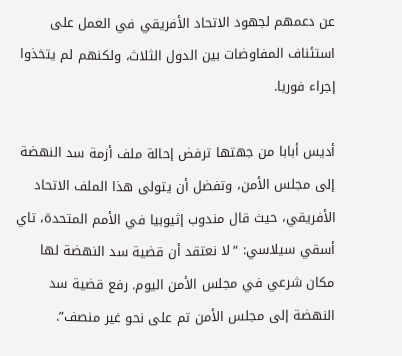عن دعمهم لجهود الاتحاد الأفريقي في العمل على استئناف المفاوضات بين الدول الثلاث، ولكنهم لم يتخذوا إجراء فوريا.

أديس أبابا من جهتها ترفض إحالة ملف أزمة سد النهضة إلى مجلس الأمن، وتفضل أن يتولى هذا الملف الاتحاد الأفريقي، حيث قال مندوب إثيوبيا في الأمم المتحدة، تاي أسقي سيلاسي: “لا نعتقد أن قضية سد النهضة لها مكان شرعي في مجلس الأمن اليوم. رفع قضية سد النهضة إلى مجلس الأمن تم على نحو غير منصف”.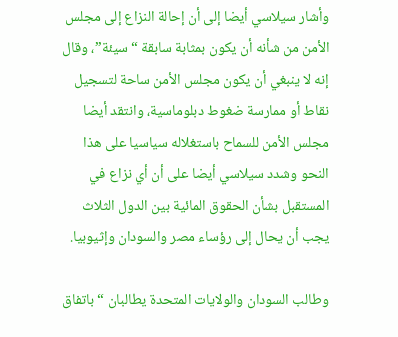وأشار سيلاسي أيضا إلى أن إحالة النزاع إلى مجلس الأمن من شأنه أن يكون بمثابة سابقة “سيئة”، وقال إنه لا ينبغي أن يكون مجلس الأمن ساحة لتسجيل نقاط أو ممارسة ضغوط دبلوماسية، وانتقد أيضا مجلس الأمن للسماح باستغلاله سياسيا على هذا النحو وشدد سيلاسي أيضا على أن أي نزاع في المستقبل بشأن الحقوق المائية بين الدول الثلاث يجب أن يحال إلى رؤساء مصر والسودان وإثيوبيا.

وطالب السودان والولايات المتحدة يطالبان “باتفاق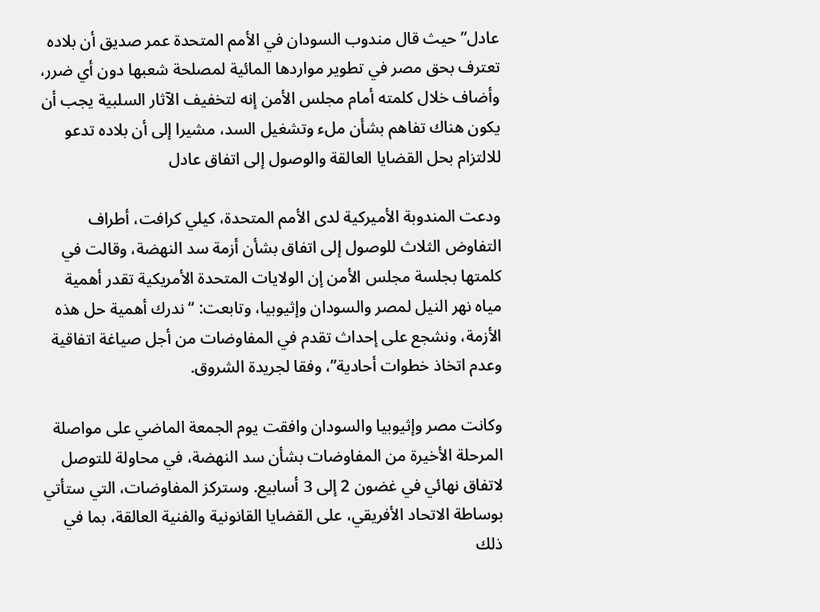عادل” حيث قال مندوب السودان في الأمم المتحدة عمر صديق أن بلاده تعترف بحق مصر في تطوير مواردها المائية لمصلحة شعبها دون أي ضرر، وأضاف خلال كلمته أمام مجلس الأمن إنه لتخفيف الآثار السلبية يجب أن يكون هناك تفاهم بشأن ملء وتشغيل السد، مشيرا إلى أن بلاده تدعو للالتزام بحل القضايا العالقة والوصول إلى اتفاق عادل

ودعت المندوبة الأميركية لدى الأمم المتحدة، كيلي كرافت، أطراف التفاوض الثلاث للوصول إلى اتفاق بشأن أزمة سد النهضة، وقالت في كلمتها بجلسة مجلس الأمن إن الولايات المتحدة الأمريكية تقدر أهمية مياه نهر النيل لمصر والسودان وإثيوبيا، وتابعت: “ندرك أهمية حل هذه الأزمة، ونشجع على إحداث تقدم في المفاوضات من أجل صياغة اتفاقية وعدم اتخاذ خطوات أحادية”، وفقا لجريدة الشروق.

وكانت مصر وإثيوبيا والسودان وافقت يوم الجمعة الماضي على مواصلة المرحلة الأخيرة من المفاوضات بشأن سد النهضة، في محاولة للتوصل لاتفاق نهائي في غضون 2 إلى 3 أسابيع. وستركز المفاوضات، التي ستأتي بوساطة الاتحاد الأفريقي، على القضايا القانونية والفنية العالقة، بما في ذلك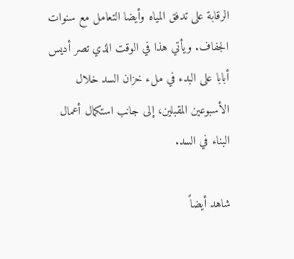الرقابة على تدفق المياه وأيضا التعامل مع سنوات الجفاف. ويأتي هذا في الوقت الذي تصر أديس أبابا على البدء في ملء خزان السد خلال الأسبوعين المقبلين، إلى جانب استكمال أعمال البناء في السد.

شاهد أيضاً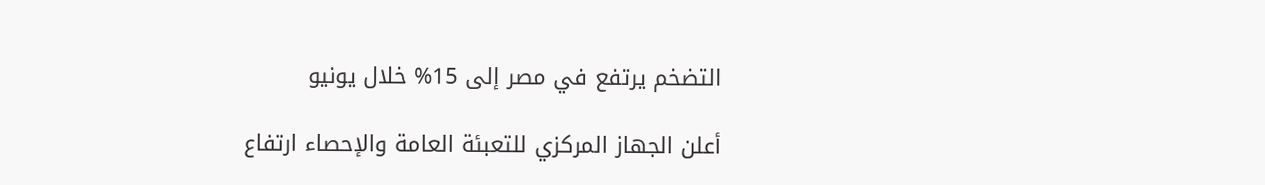التضخم يرتفع في مصر إلى 15% خلال يونيو

أعلن الجهاز المركزي للتعبئة العامة والإحصاء ارتفاع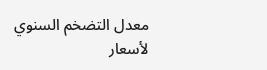معدل التضخم السنوي لأسعار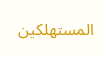المستهلكين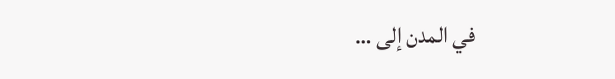في المدن إلى …